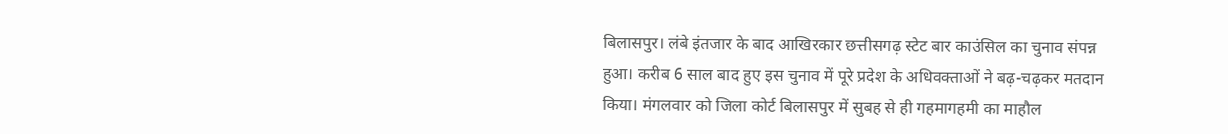बिलासपुर। लंबे इंतजार के बाद आखिरकार छत्तीसगढ़ स्टेट बार काउंसिल का चुनाव संपन्न हुआ। करीब 6 साल बाद हुए इस चुनाव में पूरे प्रदेश के अधिवक्ताओं ने बढ़-चढ़कर मतदान किया। मंगलवार को जिला कोर्ट बिलासपुर में सुबह से ही गहमागहमी का माहौल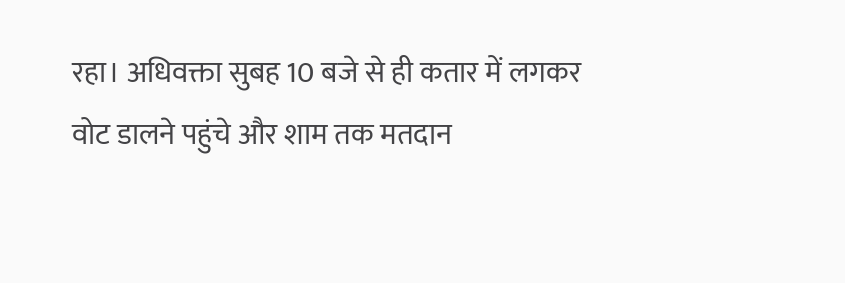रहा। अधिवक्ता सुबह 10 बजे से ही कतार में लगकर वोट डालने पहुंचे और शाम तक मतदान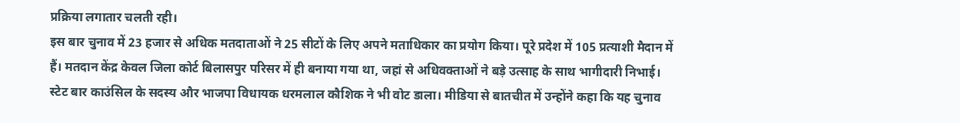प्रक्रिया लगातार चलती रही।
इस बार चुनाव में 23 हजार से अधिक मतदाताओं ने 25 सीटों के लिए अपने मताधिकार का प्रयोग किया। पूरे प्रदेश में 105 प्रत्याशी मैदान में हैं। मतदान केंद्र केवल जिला कोर्ट बिलासपुर परिसर में ही बनाया गया था, जहां से अधिवक्ताओं ने बड़े उत्साह के साथ भागीदारी निभाई।
स्टेट बार काउंसिल के सदस्य और भाजपा विधायक धरमलाल कौशिक ने भी वोट डाला। मीडिया से बातचीत में उन्होंने कहा कि यह चुनाव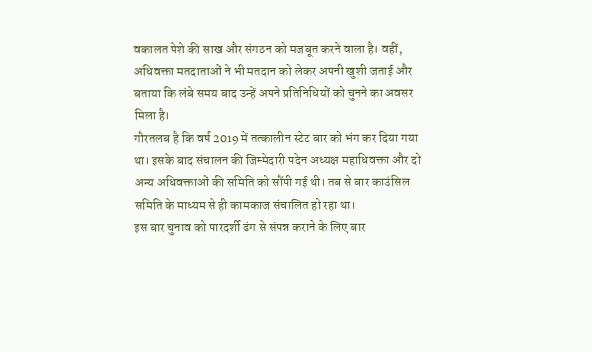वकालत पेशे की साख और संगठन को मजबूत करने वाला है। वहीं, अधिवक्ता मतदाताओं ने भी मतदान को लेकर अपनी खुशी जताई और बताया कि लंबे समय बाद उन्हें अपने प्रतिनिधियों को चुनने का अवसर मिला है।
गौरतलब है कि वर्ष 2019 में तत्कालीन स्टेट बार को भंग कर दिया गया था। इसके बाद संचालन की जिम्मेदारी पदेन अध्यक्ष महाधिवक्ता और दो अन्य अधिवक्ताओं की समिति को सौंपी गई थी। तब से बार काउंसिल समिति के माध्यम से ही कामकाज संचालित हो रहा था।
इस बार चुनाव को पारदर्शी ढंग से संपन्न कराने के लिए बार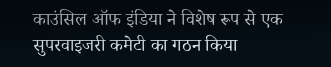काउंसिल ऑफ इंडिया ने विशेष रूप से एक सुपरवाइजरी कमेटी का गठन किया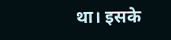था। इसके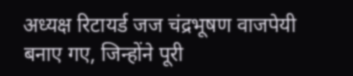अध्यक्ष रिटायर्ड जज चंद्रभूषण वाजपेयी बनाए गए, जिन्होंने पूरी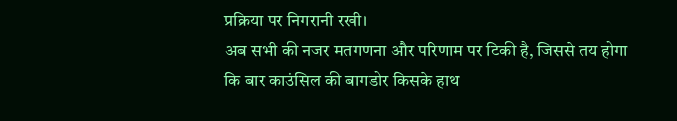प्रक्रिया पर निगरानी रखी।
अब सभी की नजर मतगणना और परिणाम पर टिकी है, जिससे तय होगा कि बार काउंसिल की बागडोर किसके हाथ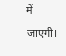में जाएगी।